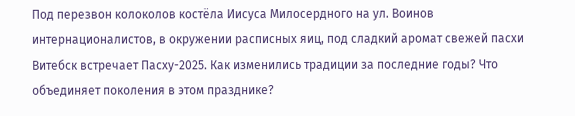Под перезвон колоколов костёла Иисуса Милосердного на ул. Воинов интернационалистов, в окружении расписных яиц, под сладкий аромат свежей пасхи Витебск встречает Пасху-2025. Как изменились традиции за последние годы? Что объединяет поколения в этом празднике?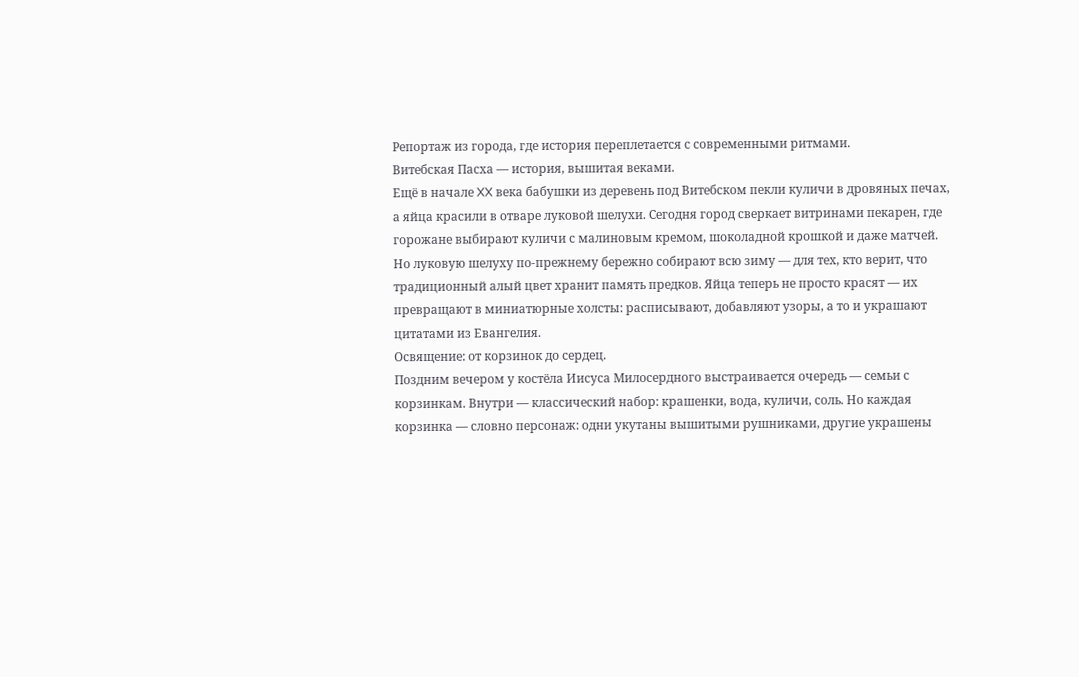Репортаж из города, где история переплетается с современными ритмами.
Витебская Пасха — история, вышитая веками.
Ещё в начале XX века бабушки из деревень под Витебском пекли куличи в дровяных печах, а яйца красили в отваре луковой шелухи. Сегодня город сверкает витринами пекарен, где горожане выбирают куличи с малиновым кремом, шоколадной крошкой и даже матчей. Но луковую шелуху по-прежнему бережно собирают всю зиму — для тех, кто верит, что традиционный алый цвет хранит память предков. Яйца теперь не просто красят — их превращают в миниатюрные холсты: расписывают, добавляют узоры, а то и украшают цитатами из Евангелия.
Освящение: от корзинок до сердец.
Поздним вечером у костёла Иисуса Милосердного выстраивается очередь — семьи с корзинкам. Внутри — классический набор: крашенки, вода, куличи, соль. Но каждая корзинка — словно персонаж: одни укутаны вышитыми рушниками, другие украшены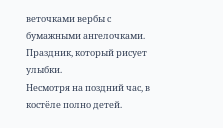веточками вербы с бумажными ангелочками.
Праздник, который рисует улыбки.
Несмотря на поздний час, в костёле полно детей.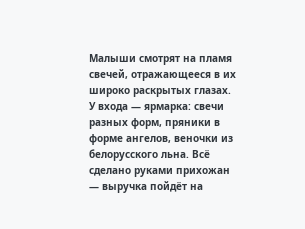Малыши смотрят на пламя свечей, отражающееся в их широко раскрытых глазах. У входа — ярмарка: свечи разных форм, пряники в форме ангелов, веночки из белорусского льна. Всё сделано руками прихожан — выручка пойдёт на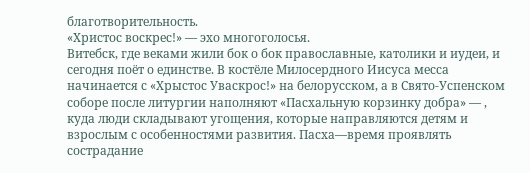благотворительность.
«Христос воскрес!» — эхо многоголосья.
Витебск, где веками жили бок о бок православные, католики и иудеи, и сегодня поёт о единстве. В костёле Милосердного Иисуса месса начинается с «Хрыстос Уваскрос!» на белорусском, а в Свято-Успенском соборе после литургии наполняют «Пасхальную корзинку добра» — , куда люди складывают угощения, которые направляются детям и взрослым с особенностями развития. Пасха—время проявлять сострадание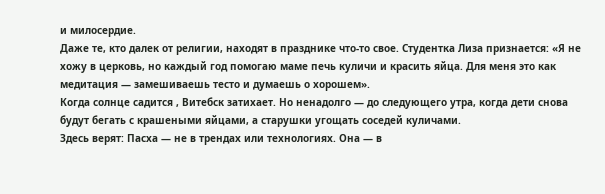и милосердие.
Даже те, кто далек от религии, находят в празднике что-то свое. Студентка Лиза признается: «Я не хожу в церковь, но каждый год помогаю маме печь куличи и красить яйца. Для меня это как медитация — замешиваешь тесто и думаешь о хорошем».
Когда солнце садится , Витебск затихает. Но ненадолго — до следующего утра, когда дети снова будут бегать с крашеными яйцами, а старушки угощать соседей куличами.
Здесь верят: Пасха — не в трендах или технологиях. Она — в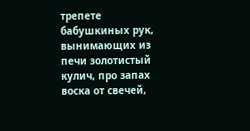трепете бабушкиных рук, вынимающих из печи золотистый кулич, про запах воска от свечей,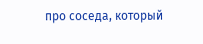про соседа, который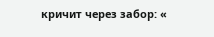кричит через забор: «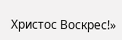Христос Воскрес!»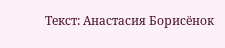Текст: Анастасия Борисёнок